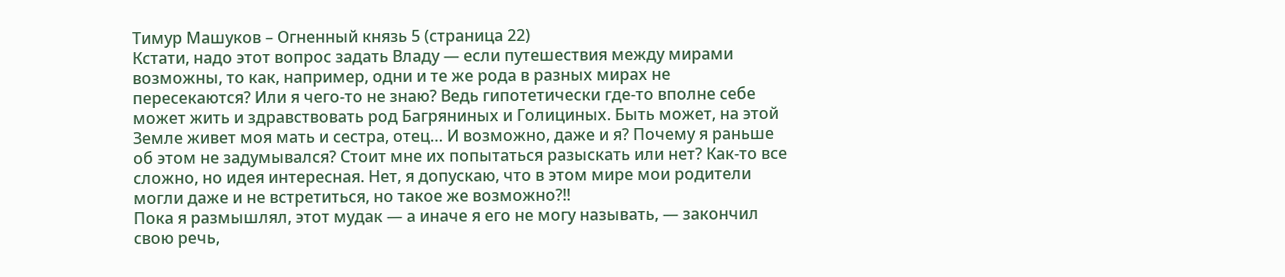Тимур Машуков – Огненный князь 5 (страница 22)
Кстати, надо этот вопрос задать Владу — если путешествия между мирами возможны, то как, например, одни и те же рода в разных мирах не пересекаются? Или я чего-то не знаю? Ведь гипотетически где-то вполне себе может жить и здравствовать род Багряниных и Голициных. Быть может, на этой Земле живет моя мать и сестра, отец… И возможно, даже и я? Почему я раньше об этом не задумывался? Стоит мне их попытаться разыскать или нет? Как-то все сложно, но идея интересная. Нет, я допускаю, что в этом мире мои родители могли даже и не встретиться, но такое же возможно?!!
Пока я размышлял, этот мудак — а иначе я его не могу называть, — закончил свою речь,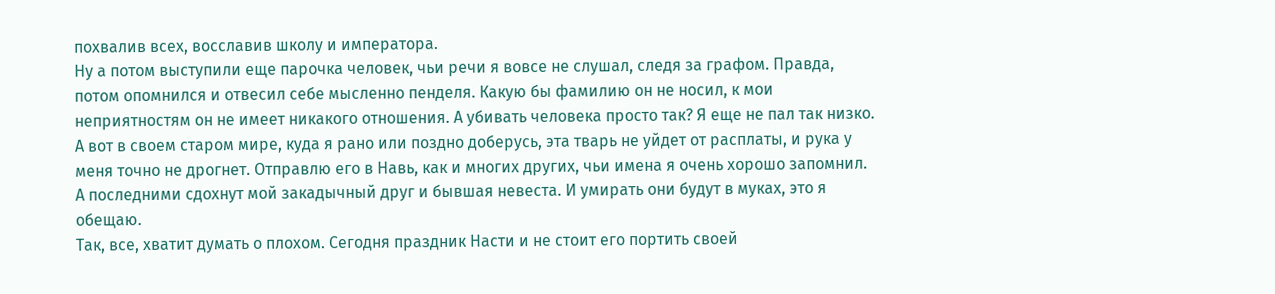похвалив всех, восславив школу и императора.
Ну а потом выступили еще парочка человек, чьи речи я вовсе не слушал, следя за графом. Правда, потом опомнился и отвесил себе мысленно пенделя. Какую бы фамилию он не носил, к мои неприятностям он не имеет никакого отношения. А убивать человека просто так? Я еще не пал так низко. А вот в своем старом мире, куда я рано или поздно доберусь, эта тварь не уйдет от расплаты, и рука у меня точно не дрогнет. Отправлю его в Навь, как и многих других, чьи имена я очень хорошо запомнил. А последними сдохнут мой закадычный друг и бывшая невеста. И умирать они будут в муках, это я обещаю.
Так, все, хватит думать о плохом. Сегодня праздник Насти и не стоит его портить своей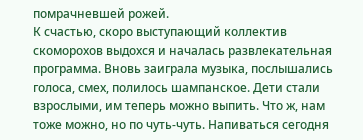помрачневшей рожей.
К счастью, скоро выступающий коллектив скоморохов выдохся и началась развлекательная программа. Вновь заиграла музыка, послышались голоса, смех, полилось шампанское. Дети стали взрослыми, им теперь можно выпить. Что ж, нам тоже можно, но по чуть-чуть. Напиваться сегодня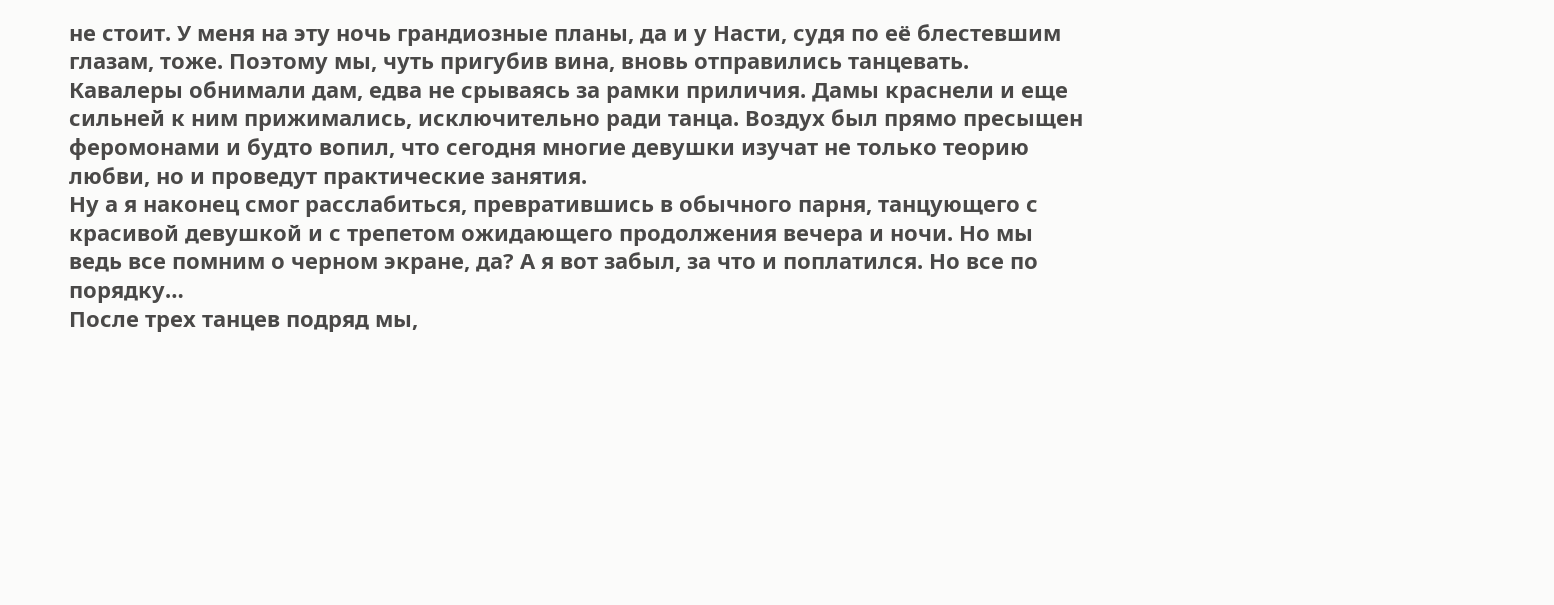не стоит. У меня на эту ночь грандиозные планы, да и у Насти, судя по её блестевшим глазам, тоже. Поэтому мы, чуть пригубив вина, вновь отправились танцевать.
Кавалеры обнимали дам, едва не срываясь за рамки приличия. Дамы краснели и еще сильней к ним прижимались, исключительно ради танца. Воздух был прямо пресыщен феромонами и будто вопил, что сегодня многие девушки изучат не только теорию любви, но и проведут практические занятия.
Ну а я наконец смог расслабиться, превратившись в обычного парня, танцующего с красивой девушкой и с трепетом ожидающего продолжения вечера и ночи. Но мы ведь все помним о черном экране, да? А я вот забыл, за что и поплатился. Но все по порядку…
После трех танцев подряд мы,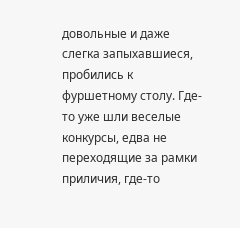довольные и даже слегка запыхавшиеся, пробились к фуршетному столу. Где-то уже шли веселые конкурсы, едва не переходящие за рамки приличия, где-то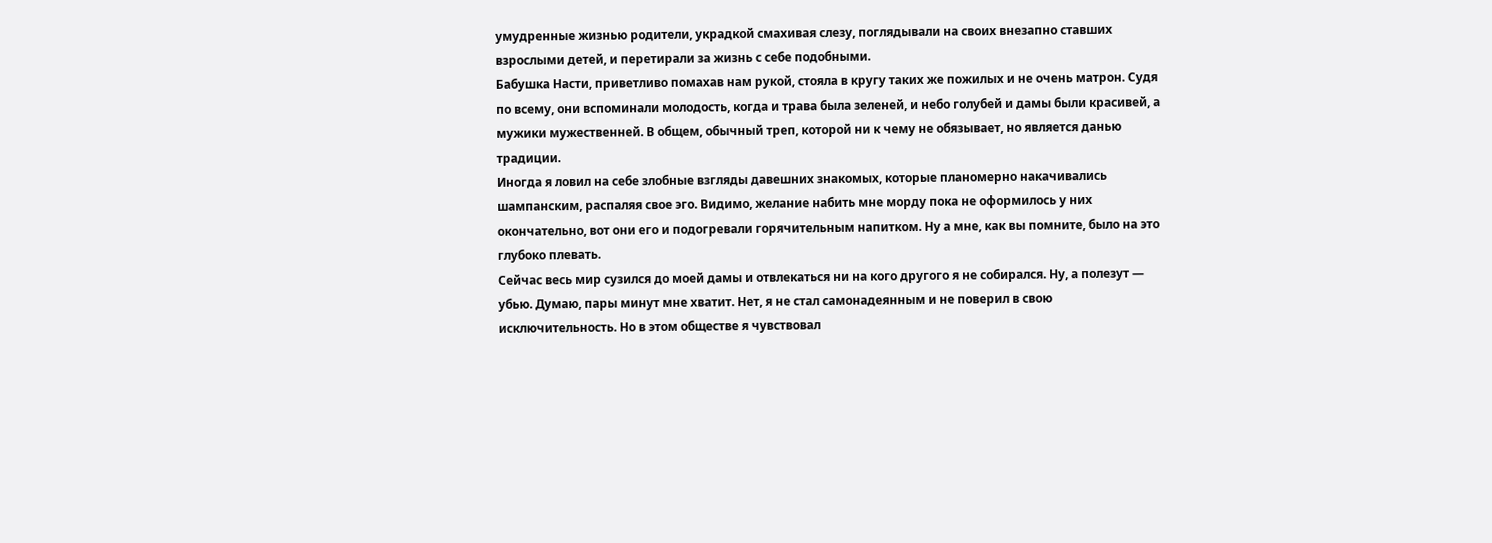умудренные жизнью родители, украдкой смахивая слезу, поглядывали на своих внезапно ставших взрослыми детей, и перетирали за жизнь с себе подобными.
Бабушка Насти, приветливо помахав нам рукой, стояла в кругу таких же пожилых и не очень матрон. Судя по всему, они вспоминали молодость, когда и трава была зеленей, и небо голубей и дамы были красивей, а мужики мужественней. В общем, обычный треп, которой ни к чему не обязывает, но является данью традиции.
Иногда я ловил на себе злобные взгляды давешних знакомых, которые планомерно накачивались шампанским, распаляя свое эго. Видимо, желание набить мне морду пока не оформилось у них окончательно, вот они его и подогревали горячительным напитком. Ну а мне, как вы помните, было на это глубоко плевать.
Сейчас весь мир сузился до моей дамы и отвлекаться ни на кого другого я не собирался. Ну, а полезут — убью. Думаю, пары минут мне хватит. Нет, я не стал самонадеянным и не поверил в свою исключительность. Но в этом обществе я чувствовал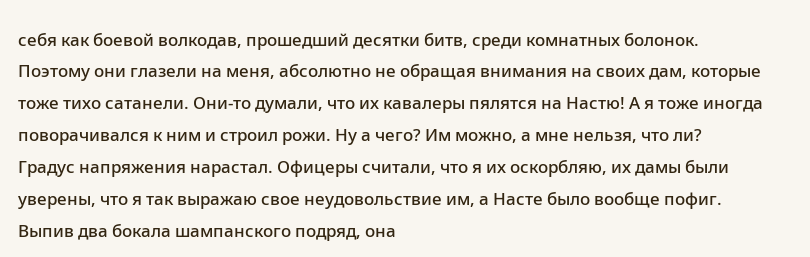себя как боевой волкодав, прошедший десятки битв, среди комнатных болонок.
Поэтому они глазели на меня, абсолютно не обращая внимания на своих дам, которые тоже тихо сатанели. Они-то думали, что их кавалеры пялятся на Настю! А я тоже иногда поворачивался к ним и строил рожи. Ну а чего? Им можно, а мне нельзя, что ли?
Градус напряжения нарастал. Офицеры считали, что я их оскорбляю, их дамы были уверены, что я так выражаю свое неудовольствие им, а Насте было вообще пофиг. Выпив два бокала шампанского подряд, она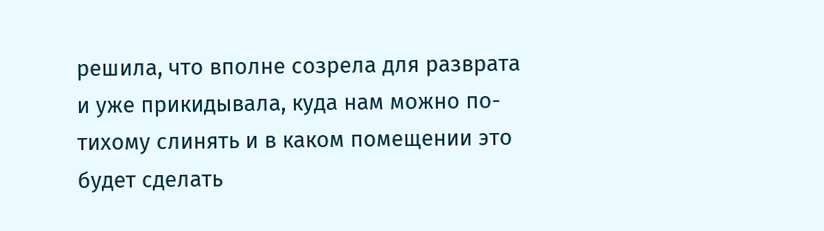решила, что вполне созрела для разврата и уже прикидывала, куда нам можно по-тихому слинять и в каком помещении это будет сделать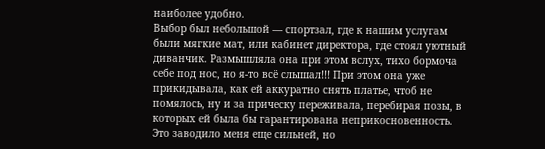наиболее удобно.
Выбор был небольшой — спортзал, где к нашим услугам были мягкие мат, или кабинет директора, где стоял уютный диванчик. Размышляла она при этом вслух, тихо бормоча себе под нос, но я-то всё слышал!!! При этом она уже прикидывала, как ей аккуратно снять платье, чтоб не помялось, ну и за прическу переживала, перебирая позы, в которых ей была бы гарантирована неприкосновенность.
Это заводило меня еще сильней, но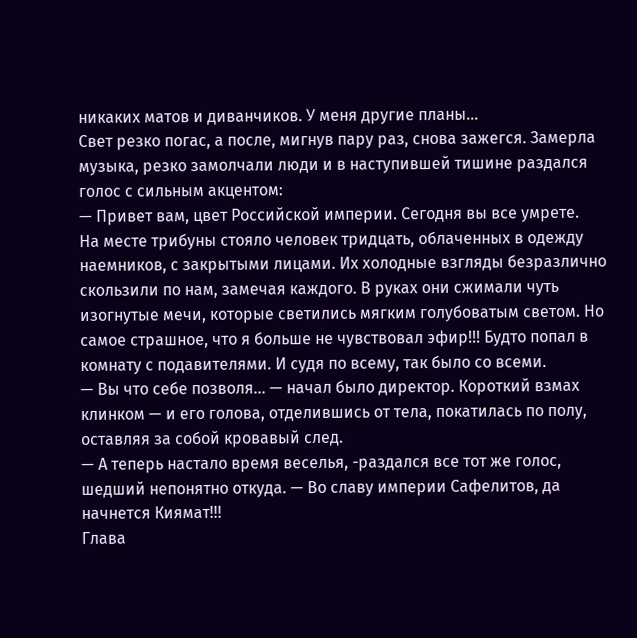никаких матов и диванчиков. У меня другие планы…
Свет резко погас, а после, мигнув пару раз, снова зажегся. Замерла музыка, резко замолчали люди и в наступившей тишине раздался голос с сильным акцентом:
— Привет вам, цвет Российской империи. Сегодня вы все умрете.
На месте трибуны стояло человек тридцать, облаченных в одежду наемников, с закрытыми лицами. Их холодные взгляды безразлично скользили по нам, замечая каждого. В руках они сжимали чуть изогнутые мечи, которые светились мягким голубоватым светом. Но самое страшное, что я больше не чувствовал эфир!!! Будто попал в комнату с подавителями. И судя по всему, так было со всеми.
— Вы что себе позволя… — начал было директор. Короткий взмах клинком — и его голова, отделившись от тела, покатилась по полу, оставляя за собой кровавый след.
— А теперь настало время веселья, -раздался все тот же голос, шедший непонятно откуда. — Во славу империи Сафелитов, да начнется Киямат!!!
Глава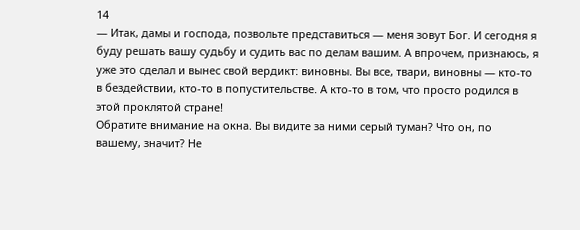14
— Итак, дамы и господа, позвольте представиться — меня зовут Бог. И сегодня я буду решать вашу судьбу и судить вас по делам вашим. А впрочем, признаюсь, я уже это сделал и вынес свой вердикт: виновны. Вы все, твари, виновны — кто-то в бездействии, кто-то в попустительстве. А кто-то в том, что просто родился в этой проклятой стране!
Обратите внимание на окна. Вы видите за ними серый туман? Что он, по вашему, значит? Не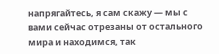напрягайтесь, я сам скажу — мы с вами сейчас отрезаны от остального мира и находимся, так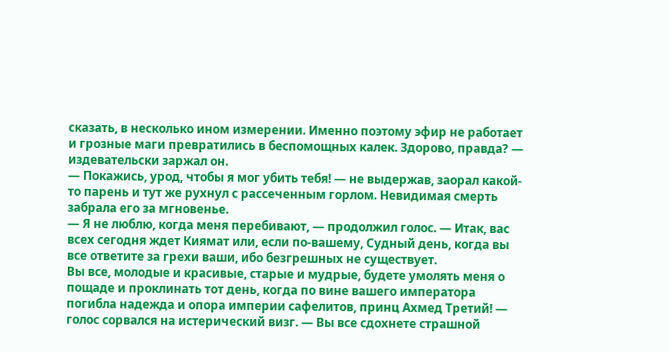сказать, в несколько ином измерении. Именно поэтому эфир не работает и грозные маги превратились в беспомощных калек. Здорово, правда? — издевательски заржал он.
— Покажись, урод, чтобы я мог убить тебя! — не выдержав, заорал какой-то парень и тут же рухнул с рассеченным горлом. Невидимая смерть забрала его за мгновенье.
— Я не люблю, когда меня перебивают, — продолжил голос. — Итак, вас всех сегодня ждет Киямат или, если по-вашему, Судный день, когда вы все ответите за грехи ваши, ибо безгрешных не существует.
Вы все, молодые и красивые, старые и мудрые, будете умолять меня о пощаде и проклинать тот день, когда по вине вашего императора погибла надежда и опора империи сафелитов, принц Ахмед Третий! — голос сорвался на истерический визг. — Вы все сдохнете страшной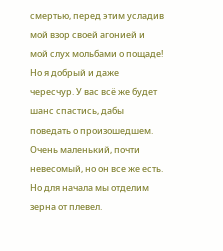смертью, перед этим усладив мой взор своей агонией и мой слух мольбами о пощаде!
Но я добрый и даже чересчур. У вас всё же будет шанс спастись, дабы поведать о произошедшем. Очень маленький, почти невесомый, но он все же есть. Но для начала мы отделим зерна от плевел.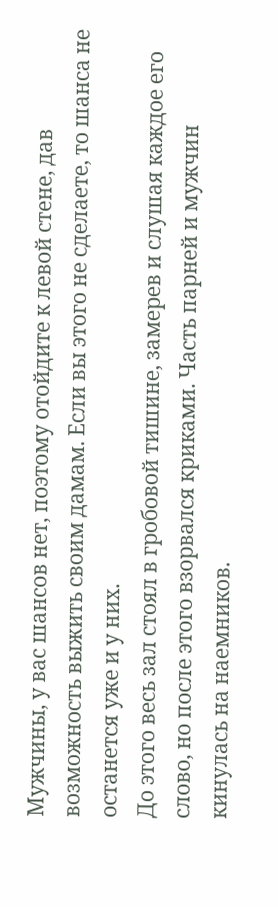Мужчины, у вас шансов нет, поэтому отойдите к левой стене, дав возможность выжить своим дамам. Если вы этого не сделаете, то шанса не останется уже и у них.
До этого весь зал стоял в гробовой тишине, замерев и слушая каждое его слово, но после этого взорвался криками. Часть парней и мужчин кинулась на наемников.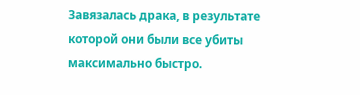Завязалась драка, в результате которой они были все убиты максимально быстро.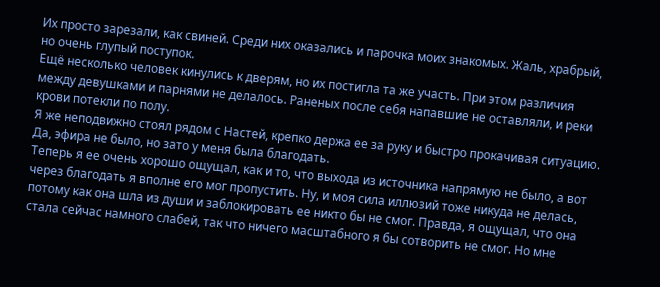Их просто зарезали, как свиней. Среди них оказались и парочка моих знакомых. Жаль, храбрый, но очень глупый поступок.
Ещё несколько человек кинулись к дверям, но их постигла та же участь. При этом различия между девушками и парнями не делалось. Раненых после себя напавшие не оставляли, и реки крови потекли по полу.
Я же неподвижно стоял рядом с Настей, крепко держа ее за руку и быстро прокачивая ситуацию. Да, эфира не было, но зато у меня была благодать.
Теперь я ее очень хорошо ощущал, как и то, что выхода из источника напрямую не было, а вот через благодать я вполне его мог пропустить. Ну, и моя сила иллюзий тоже никуда не делась, потому как она шла из души и заблокировать ее никто бы не смог. Правда, я ощущал, что она стала сейчас намного слабей, так что ничего масштабного я бы сотворить не смог. Но мне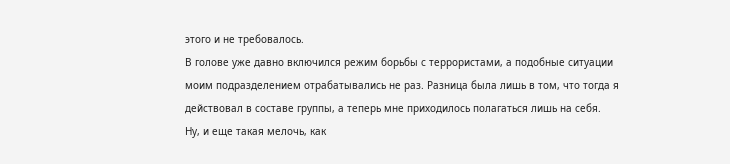этого и не требовалось.
В голове уже давно включился режим борьбы с террористами, а подобные ситуации моим подразделением отрабатывались не раз. Разница была лишь в том, что тогда я действовал в составе группы, а теперь мне приходилось полагаться лишь на себя.
Ну, и еще такая мелочь, как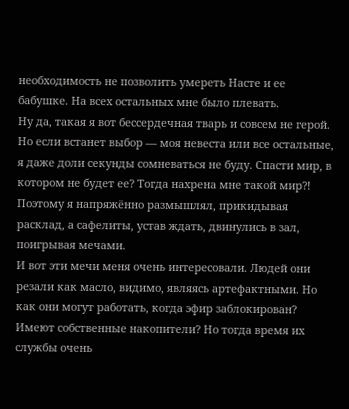необходимость не позволить умереть Насте и ее бабушке. На всех остальных мне было плевать.
Ну да, такая я вот бессердечная тварь и совсем не герой. Но если встанет выбор — моя невеста или все остальные, я даже доли секунды сомневаться не буду. Спасти мир, в котором не будет ее? Тогда нахрена мне такой мир⁈ Поэтому я напряжённо размышлял, прикидывая расклад, а сафелиты, устав ждать, двинулись в зал, поигрывая мечами.
И вот эти мечи меня очень интересовали. Людей они резали как масло, видимо, являясь артефактными. Но как они могут работать, когда эфир заблокирован? Имеют собственные накопители? Но тогда время их службы очень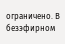ограничено. В безэфирном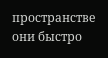пространстве они быстро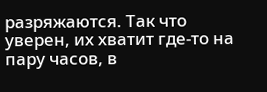разряжаются. Так что уверен, их хватит где-то на пару часов, в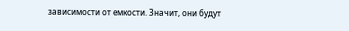зависимости от емкости. Значит, они будут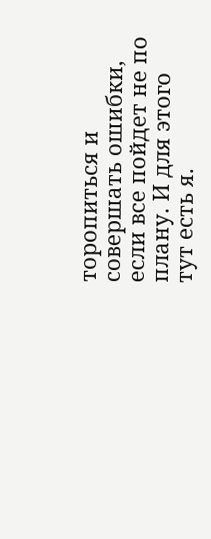торопиться и совершать ошибки, если все пойдет не по плану. И для этого тут есть я.